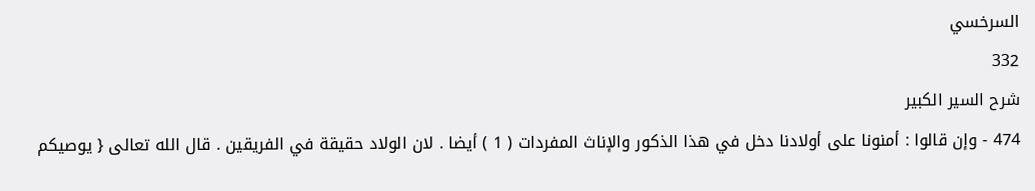السرخسي
332
شرح السير الكبير
474 - وإن قالوا : أمنونا على أولادنا دخل في هذا الذكور والإناث المفردات ( 1 ) أيضا . لان الولاد حقيقة في الفريقين . قال الله تعالى { يوصيكم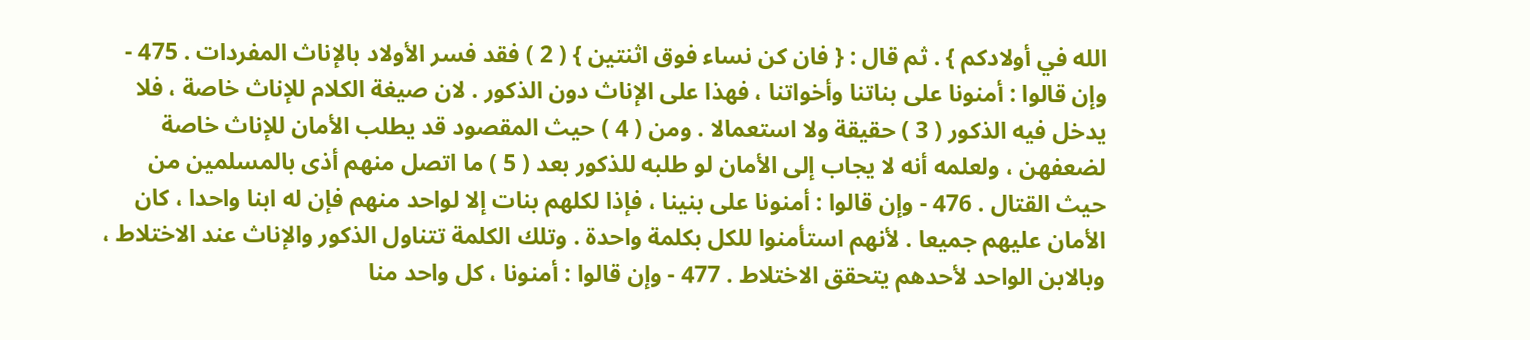الله في أولادكم } . ثم قال : { فان كن نساء فوق اثنتين } ( 2 ) فقد فسر الأولاد بالإناث المفردات . 475 - وإن قالوا : أمنونا على بناتنا وأخواتنا ، فهذا على الإناث دون الذكور . لان صيغة الكلام للإناث خاصة ، فلا يدخل فيه الذكور ( 3 ) حقيقة ولا استعمالا . ومن ( 4 ) حيث المقصود قد يطلب الأمان للإناث خاصة لضعفهن ، ولعلمه أنه لا يجاب إلى الأمان لو طلبه للذكور بعد ( 5 ) ما اتصل منهم أذى بالمسلمين من حيث القتال . 476 - وإن قالوا : أمنونا على بنينا ، فإذا لكلهم بنات إلا لواحد منهم فإن له ابنا واحدا ، كان الأمان عليهم جميعا . لأنهم استأمنوا للكل بكلمة واحدة . وتلك الكلمة تتناول الذكور والإناث عند الاختلاط ، وبالابن الواحد لأحدهم يتحقق الاختلاط . 477 - وإن قالوا : أمنونا ، كل واحد منا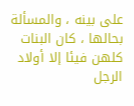على بينه ، والمسألة بحالها ، كان البنات كلهن فيئا إلا أولاد الرجل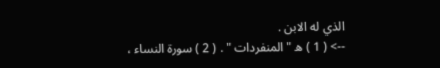الذي له الابن .
--> ( 1 ) ه " المنفردات " . ( 2 ) سورة النساء ،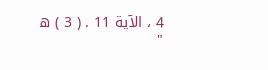4 ، الآية 11 . ( 3 ) ه "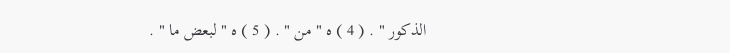الذكور " . ( 4 ) ه " من " . ( 5 ) ه " لبعض ما " .